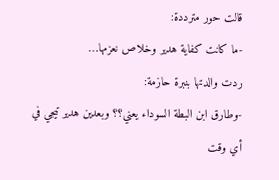قالت حور مترددة:
-ما كانت كفاية هدير وخلاص نعزمها…
ردت والدتها بنبرة حازمة:
-وطارق ابن البطة السوداء يعني؟؟ وبعدين هدير تيجي في أي وقت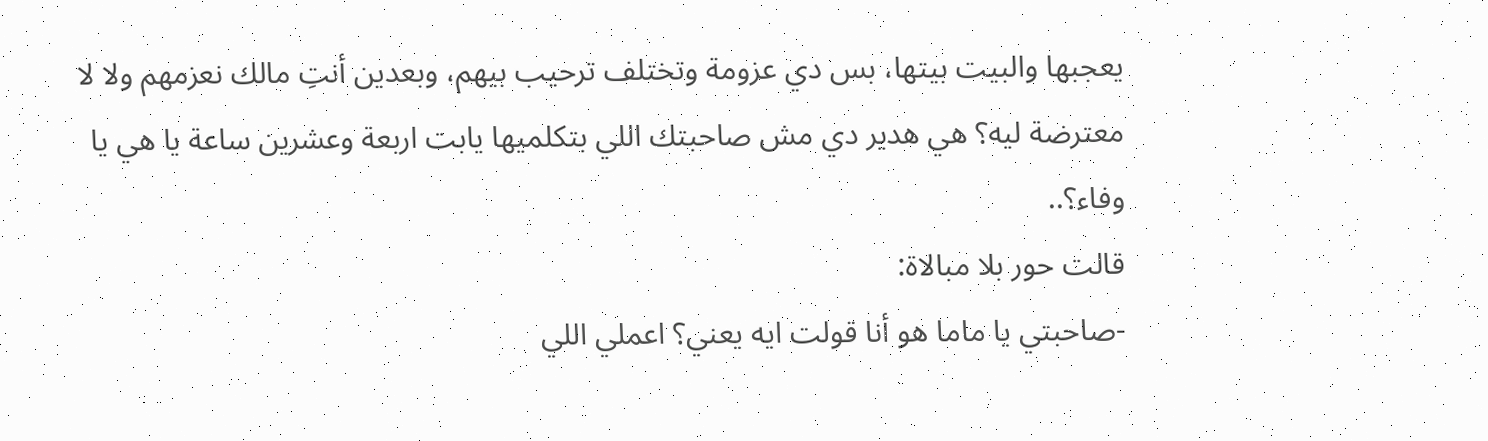يعجبها والبيت بيتها، بس دي عزومة وتختلف ترحيب بيهم، وبعدين أنتِ مالك نعزمهم ولا لا معترضة ليه؟ هي هدير دي مش صاحبتك اللي بتكلميها يابت اربعة وعشرين ساعة يا هي يا وفاء؟..
قالت حور بلا مبالاة:
-صاحبتي يا ماما هو أنا قولت ايه يعني؟ اعملي اللي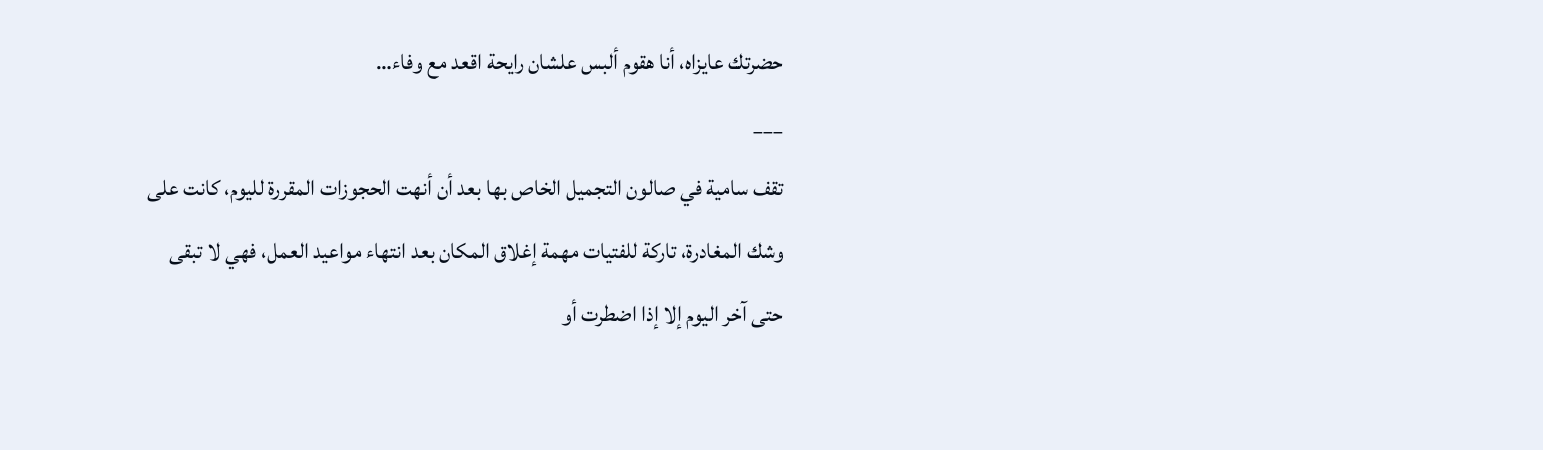حضرتك عايزاه، أنا هقوم ألبس علشان رايحة اقعد مع وفاء…
___
تقف سامية في صالون التجميل الخاص بها بعد أن أنهت الحجوزات المقررة لليوم، كانت على وشك المغادرة، تاركة للفتيات مهمة إغلاق المكان بعد انتهاء مواعيد العمل، فهي لا تبقى حتى آخر اليوم إلا إذا اضطرت أو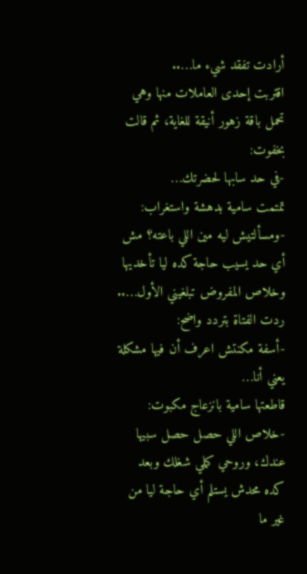أرادت تفقد شيء ما…..
اقتربت إحدى العاملات منها وهي تحمل باقة زهور أنيقة للغاية، ثم قالت بخفوت:
-في حد سابها لحضرتك…
تمتمت سامية بدهشة واستغراب:
-ومسألتيش ليه مين اللي باعته؟ مش أي حد يسيب حاجة كده ليا تأخديها وخلاص المفروض تبلغيني الأول…..
ردت الفتاة بتردد واضح:
-أسفة مكنتش اعرف أن فيها مشكلة يعني أنا…
قاطعتها سامية بانزعاج مكبوت:
-خلاص اللي حصل حصل سبيها عندك، وروحي كملي شغلك وبعد كده محدش يستلم أي حاجة ليا من غير ما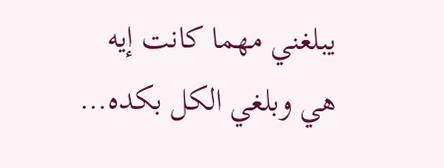يبلغني مهما كانت إيه هي وبلغي الكل بكده…